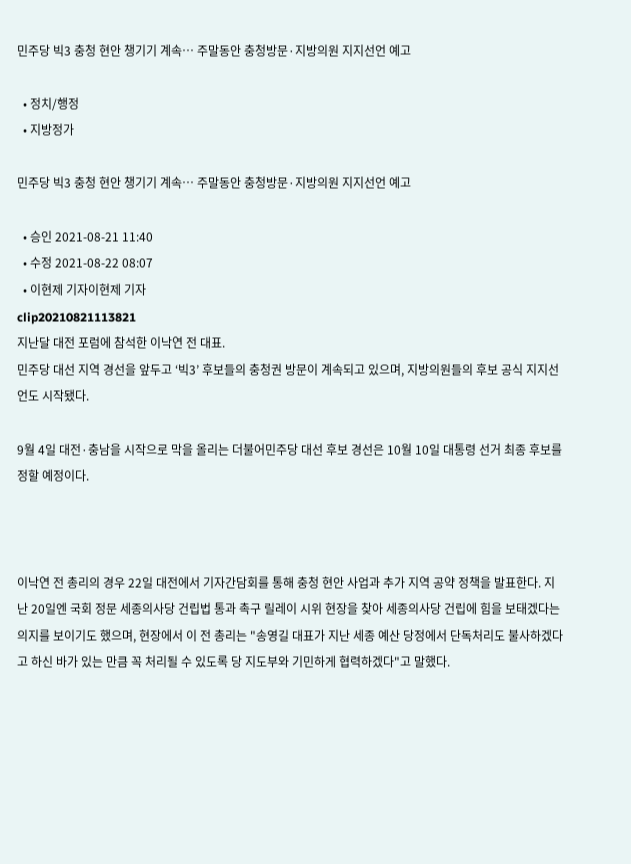민주당 빅3 충청 현안 챙기기 계속… 주말동안 충청방문·지방의원 지지선언 예고

  • 정치/행정
  • 지방정가

민주당 빅3 충청 현안 챙기기 계속… 주말동안 충청방문·지방의원 지지선언 예고

  • 승인 2021-08-21 11:40
  • 수정 2021-08-22 08:07
  • 이현제 기자이현제 기자
clip20210821113821
지난달 대전 포럼에 참석한 이낙연 전 대표.
민주당 대선 지역 경선을 앞두고 ‘빅3’ 후보들의 충청권 방문이 계속되고 있으며, 지방의원들의 후보 공식 지지선언도 시작됐다.

9월 4일 대전·충남을 시작으로 막을 올리는 더불어민주당 대선 후보 경선은 10월 10일 대통령 선거 최종 후보를 정할 예정이다.



이낙연 전 총리의 경우 22일 대전에서 기자간담회를 통해 충청 현안 사업과 추가 지역 공약 정책을 발표한다. 지난 20일엔 국회 정문 세종의사당 건립법 통과 촉구 릴레이 시위 현장을 찾아 세종의사당 건립에 힘을 보태겠다는 의지를 보이기도 했으며, 현장에서 이 전 총리는 "송영길 대표가 지난 세종 예산 당정에서 단독처리도 불사하겠다고 하신 바가 있는 만큼 꼭 처리될 수 있도록 당 지도부와 기민하게 협력하겠다"고 말했다.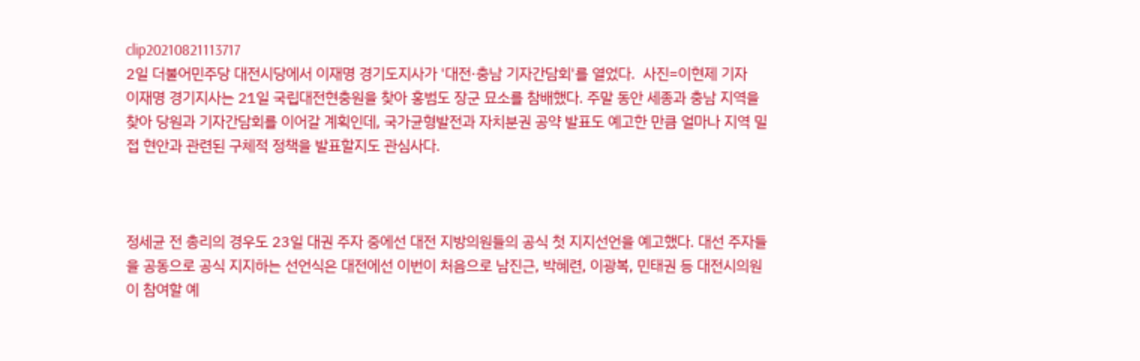clip20210821113717
2일 더불어민주당 대전시당에서 이재명 경기도지사가 '대전·충남 기자간담회'를 열었다.  사진=이현제 기자
이재명 경기지사는 21일 국립대전현충원을 찾아 홍범도 장군 묘소를 참배했다. 주말 동안 세종과 충남 지역을 찾아 당원과 기자간담회를 이어갈 계획인데, 국가균형발전과 자치분권 공약 발표도 예고한 만큼 얼마나 지역 밀접 현안과 관련된 구체적 정책을 발표할지도 관심사다.



정세균 전 총리의 경우도 23일 대권 주자 중에선 대전 지방의원들의 공식 첫 지지선언을 예고했다. 대선 주자들을 공동으로 공식 지지하는 선언식은 대전에선 이번이 처음으로 남진근, 박혜련, 이광복, 민태권 등 대전시의원이 참여할 예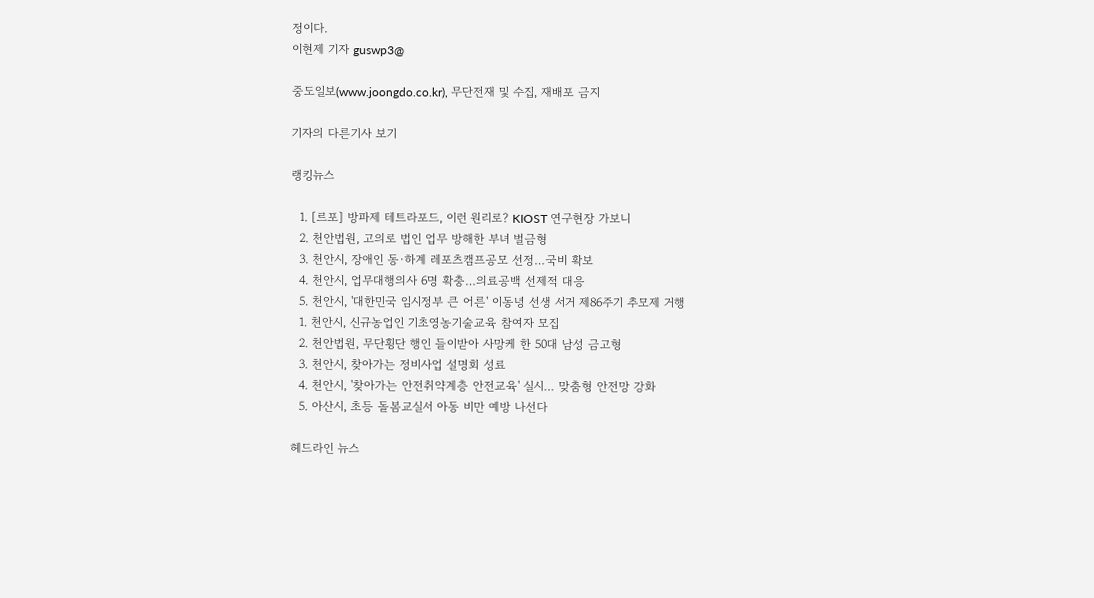정이다.
이현제 기자 guswp3@

중도일보(www.joongdo.co.kr), 무단전재 및 수집, 재배포 금지

기자의 다른기사 보기

랭킹뉴스

  1. [르포] 방파제 테트라포드, 이런 원리로? KIOST 연구현장 가보니
  2. 천안법원, 고의로 법인 업무 방해한 부녀 벌금형
  3. 천안시, 장애인 동·하계 레포츠캠프공모 선정…국비 확보
  4. 천안시, 업무대행의사 6명 확충…의료공백 선제적 대응
  5. 천안시, '대한민국 임시정부 큰 어른' 이동녕 선생 서거 제86주기 추모제 거행
  1. 천안시, 신규농업인 기초영농기술교육 참여자 모집
  2. 천안법원, 무단횡단 행인 들이받아 사망케 한 50대 남성 금고형
  3. 천안시, 찾아가는 정비사업 설명회 성료
  4. 천안시, '찾아가는 안전취약계층 안전교육' 실시… 맞춤형 안전망 강화
  5. 아산시, 초등 돌봄교실서 아동 비만 예방 나선다

헤드라인 뉴스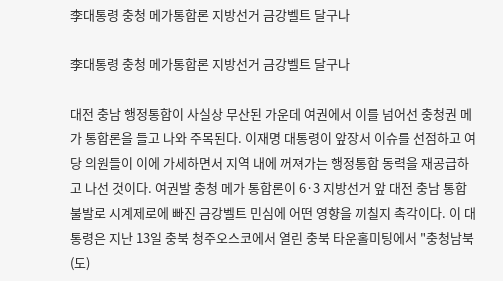李대통령 충청 메가통합론 지방선거 금강벨트 달구나

李대통령 충청 메가통합론 지방선거 금강벨트 달구나

대전 충남 행정통합이 사실상 무산된 가운데 여권에서 이를 넘어선 충청권 메가 통합론을 들고 나와 주목된다. 이재명 대통령이 앞장서 이슈를 선점하고 여당 의원들이 이에 가세하면서 지역 내에 꺼져가는 행정통합 동력을 재공급하고 나선 것이다. 여권발 충청 메가 통합론이 6·3 지방선거 앞 대전 충남 통합 불발로 시계제로에 빠진 금강벨트 민심에 어떤 영향을 끼칠지 촉각이다. 이 대통령은 지난 13일 충북 청주오스코에서 열린 충북 타운홀미팅에서 "충청남북(도)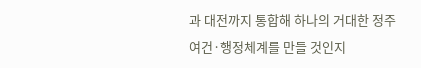과 대전까지 통합해 하나의 거대한 정주 여건·행정체계를 만들 것인지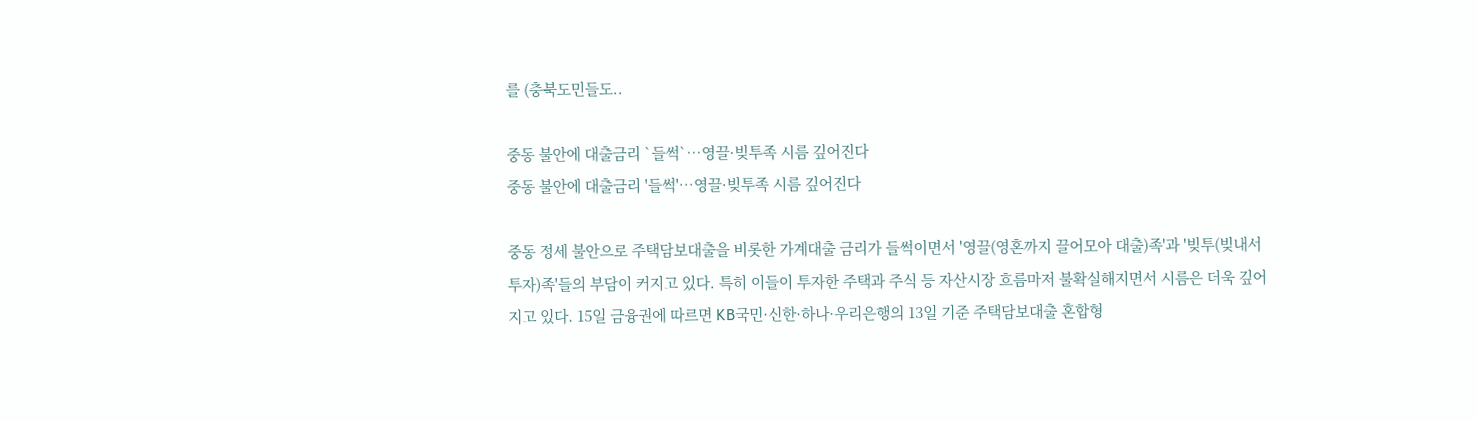를 (충북도민들도..

중동 불안에 대출금리 `들썩`…영끌·빚투족 시름 깊어진다
중동 불안에 대출금리 '들썩'…영끌·빚투족 시름 깊어진다

중동 정세 불안으로 주택담보대출을 비롯한 가계대출 금리가 들썩이면서 '영끌(영혼까지 끌어모아 대출)족'과 '빚투(빚내서 투자)족'들의 부담이 커지고 있다. 특히 이들이 투자한 주택과 주식 등 자산시장 흐름마저 불확실해지면서 시름은 더욱 깊어지고 있다. 15일 금융권에 따르면 KB국민·신한·하나·우리은행의 13일 기준 주택담보대출 혼합형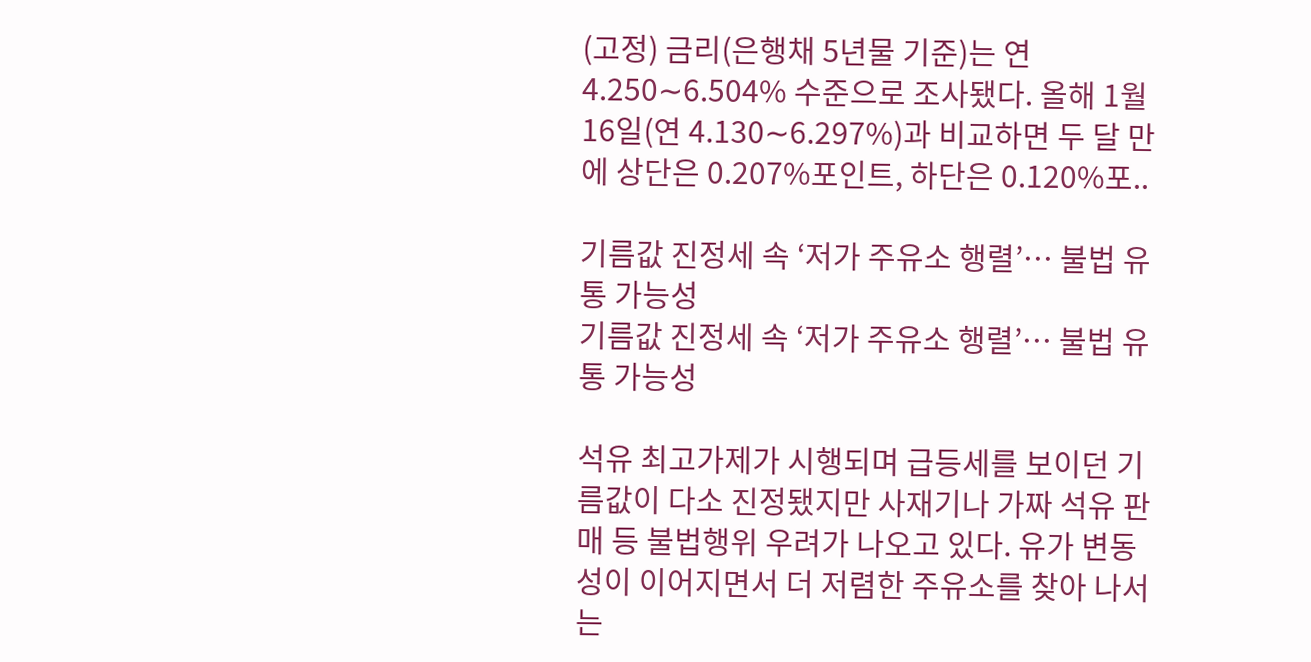(고정) 금리(은행채 5년물 기준)는 연 4.250∼6.504% 수준으로 조사됐다. 올해 1월 16일(연 4.130∼6.297%)과 비교하면 두 달 만에 상단은 0.207%포인트, 하단은 0.120%포..

기름값 진정세 속 ‘저가 주유소 행렬’… 불법 유통 가능성
기름값 진정세 속 ‘저가 주유소 행렬’… 불법 유통 가능성

석유 최고가제가 시행되며 급등세를 보이던 기름값이 다소 진정됐지만 사재기나 가짜 석유 판매 등 불법행위 우려가 나오고 있다. 유가 변동성이 이어지면서 더 저렴한 주유소를 찾아 나서는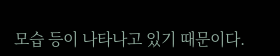모습 등이 나타나고 있기 때문이다.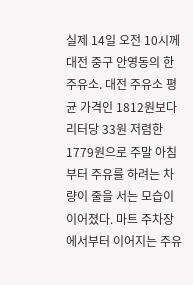실제 14일 오전 10시께 대전 중구 안영동의 한 주유소. 대전 주유소 평균 가격인 1812원보다 리터당 33원 저렴한 1779원으로 주말 아침부터 주유를 하려는 차량이 줄을 서는 모습이 이어졌다. 마트 주차장에서부터 이어지는 주유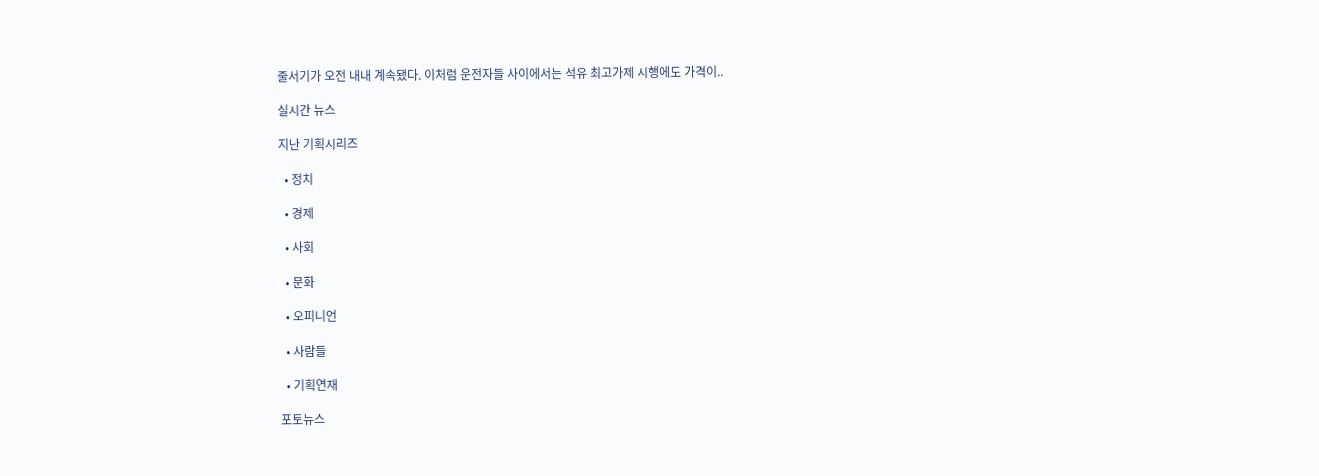줄서기가 오전 내내 계속됐다. 이처럼 운전자들 사이에서는 석유 최고가제 시행에도 가격이..

실시간 뉴스

지난 기획시리즈

  • 정치

  • 경제

  • 사회

  • 문화

  • 오피니언

  • 사람들

  • 기획연재

포토뉴스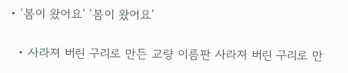• ‘봄이 왔어요’ ‘봄이 왔어요’

  • 사라져 버린 구리로 만든 교량 이름판 사라져 버린 구리로 만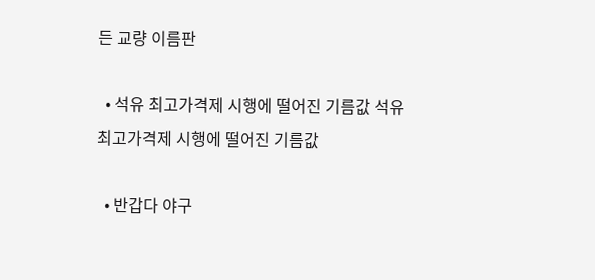든 교량 이름판

  • 석유 최고가격제 시행에 떨어진 기름값 석유 최고가격제 시행에 떨어진 기름값

  • 반갑다 야구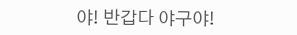야! 반갑다 야구야!